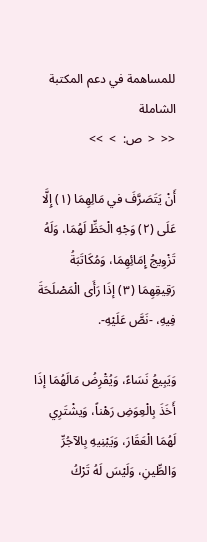للمساهمة في دعم المكتبة الشاملة
<<  <  ص:  >  >>

أَنْ يَتَصَرَّفَ في مَالِهِمَا (١) إِلَّا عَلَى (٢) وَجْهِ الْحَظِّ لَهُمَا، وَلَهُ تَزْوِيجُ إِمَائِهِمَا، وَمُكَاتَبَةُ رَقِيقِهِمَا (٣) إذَا رَأَى الْمَصْلَحَةَ فِيهِ، -نَصَّ عَلَيْهِ-.

وَيَبِيعُ نَسَاءً، وَيُقْرِضُ مَالَهُمَا إذَا أَخَذَ بِالْعِوَضِ رَهْناً، وَيشْتَرِي لَهُمَا الْعَقَارَ، وَيَبْنِيهِ بِالآجُرِّ وَالطِّينِ، وَلَيْسَ لَهُ تَرْكُ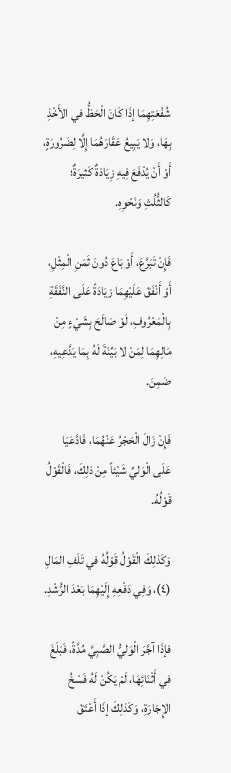شُفْعَتِهِمَا إذَا كَانَ الْحَظُّ في الأَخْذِ بِهَا، وَلا يَبِيعُ عَقَارَهُمَا إِلَّا لِضَرُورَةٍ، أَوْ أَنْ يُدْفَعَ فِيهِ زِيَادَةٌ كَثيرَةٌ؛ كَالثُّلُثِ وَنَحْوِهِ.

فَإِنْ تَبَرَّعَ، أَوْ بَاعَ دُونَ ثَمَنِ الْمِثْلِ، أَوْ أَنْفَقَ عَلَيْهِمَا زيَادَةً عَلَى النَّفَقَةِ بِالْمَعْرُوفِ، لَوْ صَالَحَ بِشَيْءٍ مِنْ مَالِهِمَا لِمَنْ لا بَيِّنَةَ لَهُ بِمَا يَدَّعِيهِ، ضَمِنَ.

فَإِنْ زَالَ الْحَجْرُ عَنْهُمَا، فَادَّعَيَا عَلَى الْوَليِّ شَيْئاً مِنْ ذلِكَ، فَالْقَوْلُ قَوْلُهُ.

وَكَذلِكَ الْقَوْلُ قَوْلُهُ في تَلَفِ المَالِ (٤)، وَفِي دَفْعِهِ إِلَيْهِمَا بَعْدَ الرُّشْدِ.

فإذَا آجَّرَ الْوَليُّ الصَّبِيَّ مُدَّةً، فَبَلَغَ في أَثْنَائِهَا، لَمْ يَكُنْ لَهُ فَسْخُ الإِجَارَةِ، وَكَذلِكَ إذَا أَعْتَقَ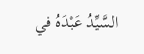السَّيِّدُ عَبْدَهُ في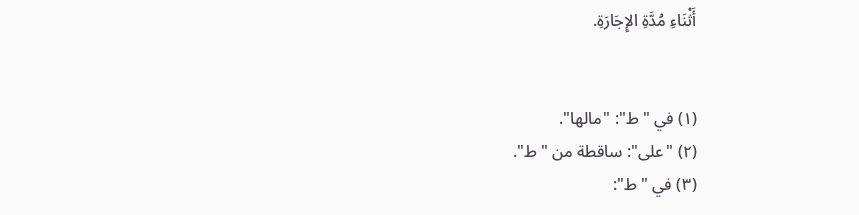أَثْنَاءِ مُدَّةِ الإِجَارَةِ.


(١) في "ط": "مالها".
(٢) "على": ساقطة من "ط".
(٣) في "ط":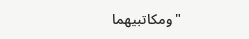"ومكاتبيهما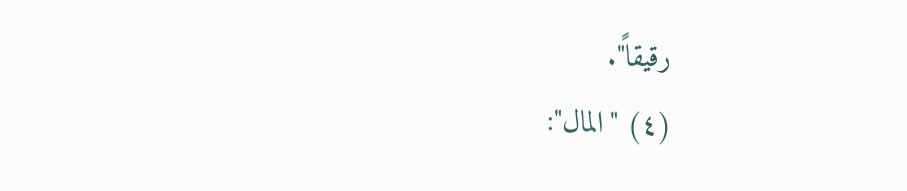رقيقاً".
(٤) "المال":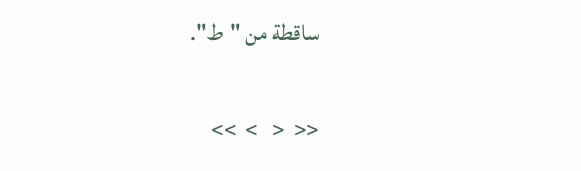ساقطة من "ط".

<<  <   >  >>